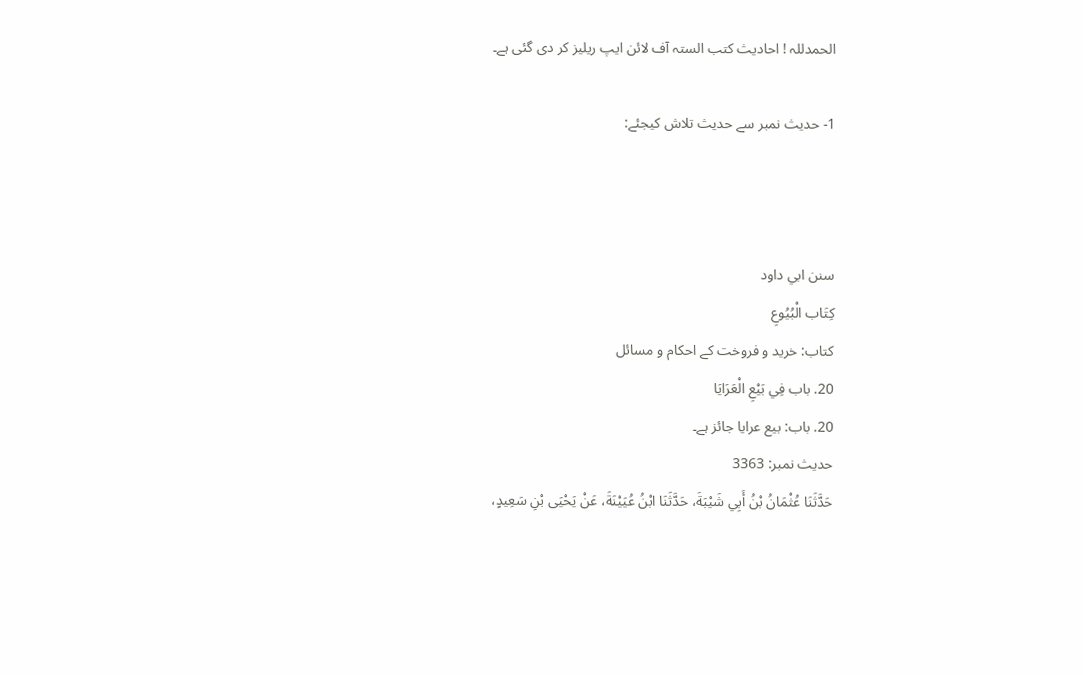الحمدللہ ! احادیث کتب الستہ آف لائن ایپ ریلیز کر دی گئی ہے۔

1- حدیث نمبر سے حدیث تلاش کیجئے:



سنن ابي داود
كِتَاب الْبُيُوعِ
کتاب: خرید و فروخت کے احکام و مسائل
20. باب فِي بَيْعِ الْعَرَايَا
20. باب: بیع عرایا جائز ہے۔
حدیث نمبر: 3363
حَدَّثَنَا عُثْمَانُ بْنُ أَبِي شَيْبَةَ، حَدَّثَنَا ابْنُ عُيَيْنَةَ، عَنْ يَحْيَى بْنِ سَعِيدٍ،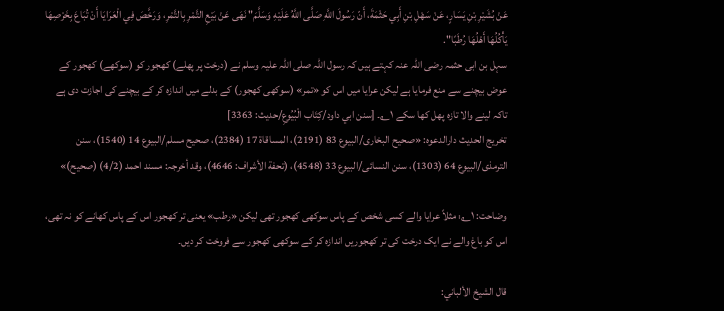عَنْ بُشَيْرِ بْنِ يَسَارٍ، عَنْ سَهْلِ بْنِ أَبِي حَثْمَةَ، أَنّ رَسُولَ اللَّهِ صَلَّى اللَّهُ عَلَيْهِ وَسَلَّمَ" نَهَى عَنْ بَيْعِ التَّمْرِ بِالتَّمْرِ، وَرَخَّصَ فِي الْعَرَايَا أَنْ تُبَاعَ بِخَرْصِهَا يَأْكُلُهَا أَهْلُهَا رُطَبًا".
سہل بن ابی حثمہ رضی اللہ عنہ کہتے ہیں کہ رسول اللہ صلی اللہ علیہ وسلم نے (درخت پر پھلے) کھجور کو (سوکھے) کھجور کے عوض بیچنے سے منع فرمایا ہے لیکن عرایا میں اس کو «تمر» (سوکھی کھجور) کے بدلے میں اندازہ کر کے بیچنے کی اجازت دی ہے تاکہ لینے والا تازہ پھل کھا سکے ۱؎۔ [سنن ابي داود/كِتَاب الْبُيُوعِ/حدیث: 3363]
تخریج الحدیث دارالدعوہ: «صحیح البخاری/البیوع 83 (2191)، المساقاة 17 (2384)، صحیح مسلم/البیوع 14 (1540)، سنن الترمذی/البیوع 64 (1303)، سنن النسائی/البیوع 33 (4548)، (تحفة الأشراف: 4646)، وقد أخرجہ: مسند احمد (4/2) (صحیح)»

وضاحت: ۱؎: مثلاً عرایا والے کسی شخص کے پاس سوکھی کھجور تھی لیکن «رطب» یعنی تر کھجور اس کے پاس کھانے کو نہ تھی، اس کو باغ والے نے ایک درخت کی تر کھجوریں اندازہ کر کے سوکھی کھجور سے فروخت کر دیں۔

قال الشيخ الألباني: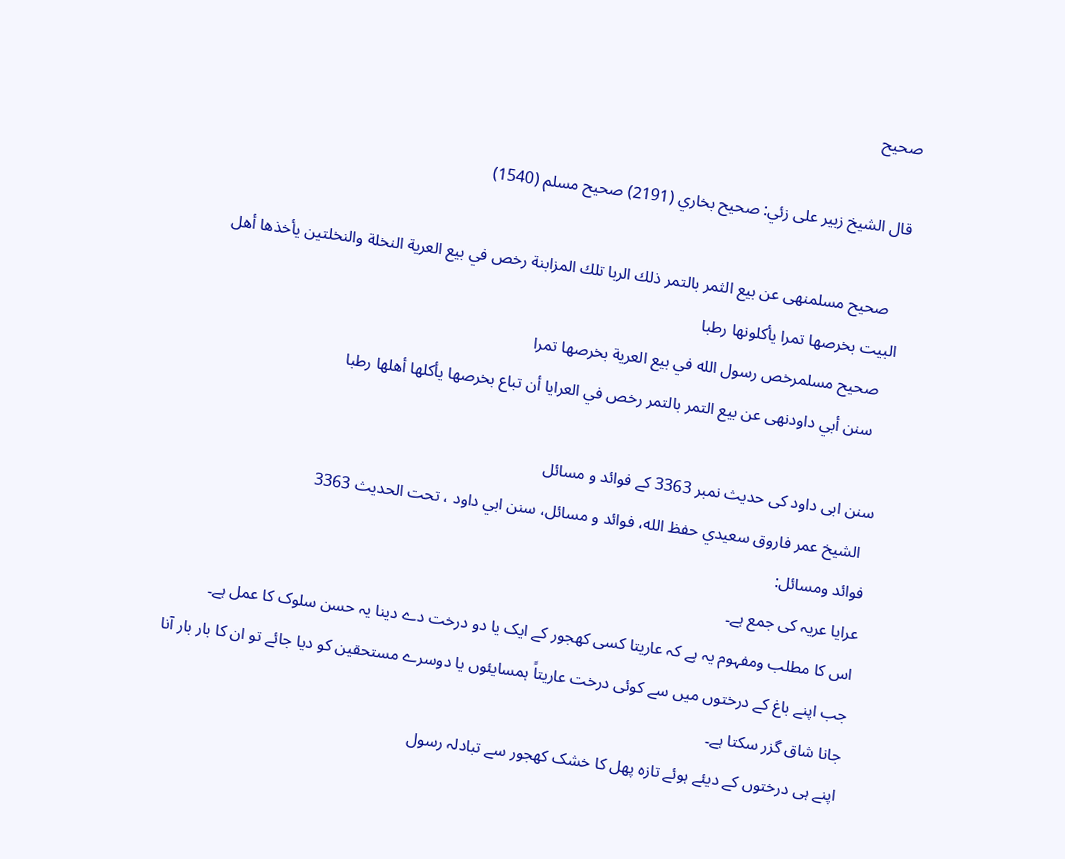صحيح

قال الشيخ زبير على زئي: صحيح بخاري (2191) صحيح مسلم (1540)

   صحيح مسلمنهى عن بيع الثمر بالتمر ذلك الربا تلك المزابنة رخص في بيع العرية النخلة والنخلتين يأخذها أهل البيت بخرصها تمرا يأكلونها رطبا
   صحيح مسلمرخص رسول الله في بيع العرية بخرصها تمرا
   سنن أبي داودنهى عن بيع التمر بالتمر رخص في العرايا أن تباع بخرصها يأكلها أهلها رطبا

سنن ابی داود کی حدیث نمبر 3363 کے فوائد و مسائل
  الشيخ عمر فاروق سعيدي حفظ الله، فوائد و مسائل، سنن ابي داود ، تحت الحديث 3363
فوائد ومسائل:
عرایا عریہ کی جمع ہے۔
اس کا مطلب ومفہوم یہ ہے کہ عاریتا کسی کھجور کے ایک یا دو درخت دے دینا یہ حسن سلوک کا عمل ہے۔
جب اپنے باغ کے درختوں میں سے کوئی درخت عاریتاً ہمسایئوں یا دوسرے مستحقین کو دیا جائے تو ان کا بار بار آنا جانا شاق گزر سکتا ہے۔
اپنے ہی درختوں کے دیئے ہوئے تازہ پھل کا خشک کھجور سے تبادلہ رسول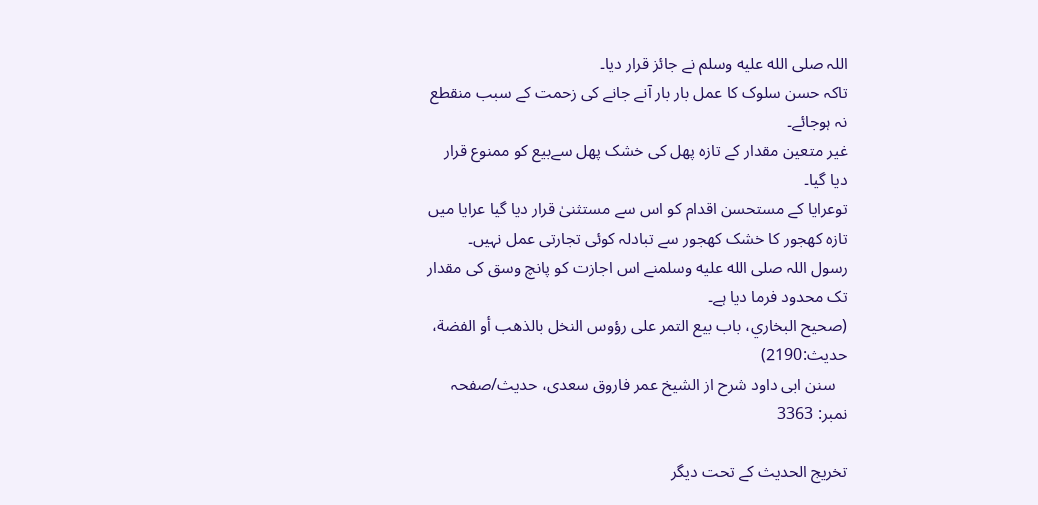اللہ صلى الله عليه وسلم نے جائز قرار دیا۔
تاکہ حسن سلوک کا عمل بار بار آنے جانے کی زحمت کے سبب منقطع نہ ہوجائے۔
غیر متعین مقدار کے تازہ پھل کی خشک پھل سےبیع کو ممنوع قرار دیا گیا۔
توعرایا کے مستحسن اقدام کو اس سے مستثنیٰ قرار دیا گیا عرایا میں تازہ کھجور کا خشک کھجور سے تبادلہ کوئی تجارتی عمل نہیں۔
رسول اللہ صلى الله عليه وسلمنے اس اجازت کو پانچ وسق کی مقدار تک محدود فرما دیا ہے۔
(صحیح البخاري، باب بیع التمر علی رؤوس النخل بالذھب أو الفضة، حدیث:2190)
   سنن ابی داود شرح از الشیخ عمر فاروق سعدی، حدیث/صفحہ نمبر: 3363

تخریج الحدیث کے تحت دیگر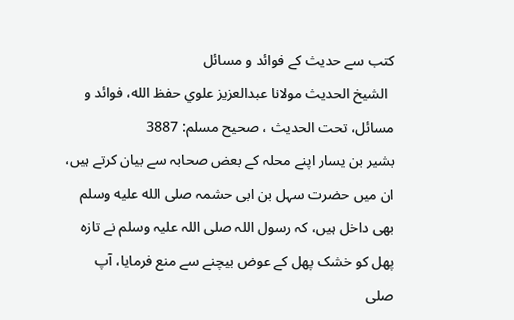کتب سے حدیث کے فوائد و مسائل
  الشيخ الحديث مولانا عبدالعزيز علوي حفظ الله، فوائد و مسائل، تحت الحديث ، صحيح مسلم: 3887
بشیر بن یسار اپنے محلہ کے بعض صحابہ سے بیان کرتے ہیں، ان میں حضرت سہل بن ابی حشمہ صلى الله عليه وسلم بھی داخل ہیں، کہ رسول اللہ صلی اللہ علیہ وسلم نے تازہ پھل کو خشک پھل کے عوض بیچنے سے منع فرمایا، آپ صلی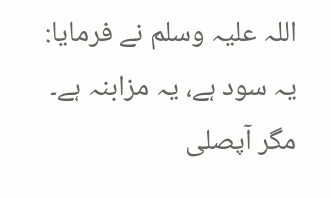اللہ علیہ وسلم نے فرمایا: یہ سود ہے، یہ مزابنہ ہے۔ مگر آپصلى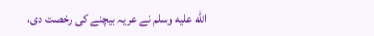الله عليه وسلم نے عریہ بیچنے کی رخصت دی،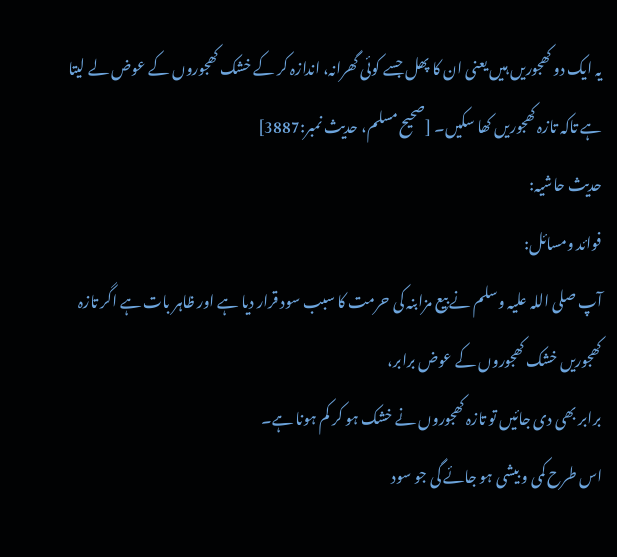یہ ایک دو کھجوریں ہیں یعنی ان کا پھل جسے کوئی گھرانہ، اندازہ کر کے خشک کھجوروں کے عوض لے لیتا ہے تاکہ تازہ کھجوریں کھا سکیں۔ [صحيح مسلم، حديث نمبر:3887]
حدیث حاشیہ:
فوائد ومسائل:
آپ صلی اللہ علیہ وسلم نے بیع مزابنہ کی حرمت کا سبب سود قرار دیا ہے اور ظاہر بات ہے اگر تازہ کھجوریں خشک کھجوروں کے عوض برابر،
برابر بھی دی جائیں تو تازہ کھجوروں نے خشک ہو کر کم ہونا ہے۔
اس طرح کمی و بیشی ہو جائے گی جو سود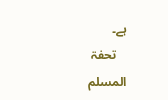ہے۔
   تحفۃ المسلم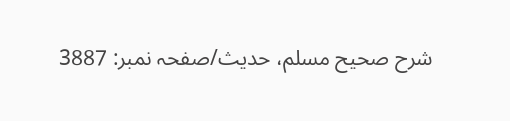شرح صحیح مسلم، حدیث/صفحہ نمبر: 3887